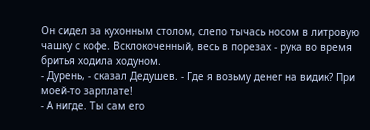Он сидел за кухонным столом, слепо тычась носом в литровую чашку с кофе. Всклокоченный, весь в порезах - рука во время бритья ходила ходуном.
- Дурень, - сказал Дедушев. - Где я возьму денег на видик? При моей-то зарплате!
- А нигде. Ты сам его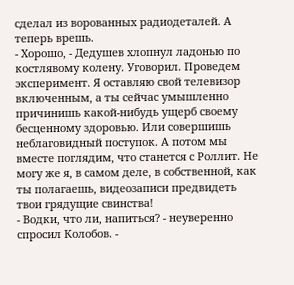сделал из ворованных радиодеталей. А теперь врешь.
- Хорошо, - Дедушев хлопнул ладонью по костлявому колену. Уговорил. Проведем эксперимент. Я оставляю свой телевизор включенным, а ты сейчас умышленно причинишь какой-нибудь ущерб своему бесценному здоровью. Или совершишь неблаговидный поступок. А потом мы вместе поглядим, что станется с Роллит. Не могу же я, в самом деле, в собственной, как ты полагаешь, видеозаписи предвидеть твои грядущие свинства!
- Водки, что ли, напиться? - неуверенно спросил Колобов. -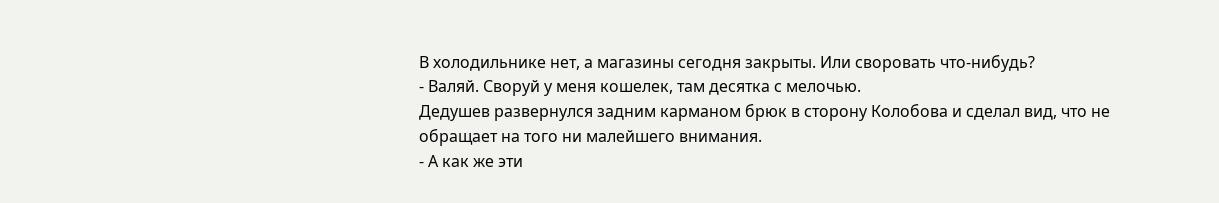В холодильнике нет, а магазины сегодня закрыты. Или своровать что-нибудь?
- Валяй. Своруй у меня кошелек, там десятка с мелочью.
Дедушев развернулся задним карманом брюк в сторону Колобова и сделал вид, что не обращает на того ни малейшего внимания.
- А как же эти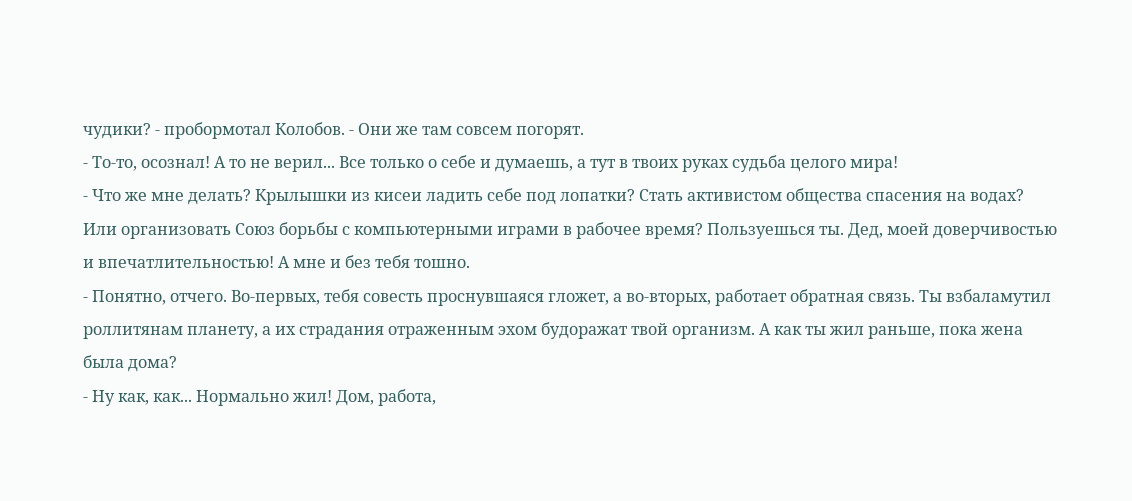чудики? - пробормотал Колобов. - Они же там совсем погорят.
- То-то, осознал! А то не верил... Все только о себе и думаешь, а тут в твоих руках судьба целого мира!
- Что же мне делать? Крылышки из кисеи ладить себе под лопатки? Стать активистом общества спасения на водах? Или организовать Союз борьбы с компьютерными играми в рабочее время? Пользуешься ты. Дед, моей доверчивостью и впечатлительностью! А мне и без тебя тошно.
- Понятно, отчего. Во-первых, тебя совесть проснувшаяся гложет, а во-вторых, работает обратная связь. Ты взбаламутил роллитянам планету, а их страдания отраженным эхом будоражат твой организм. А как ты жил раньше, пока жена была дома?
- Ну как, как... Нормально жил! Дом, работа,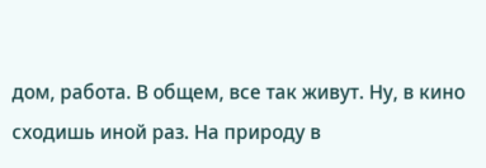дом, работа. В общем, все так живут. Ну, в кино сходишь иной раз. На природу в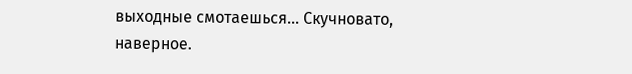выходные смотаешься... Скучновато, наверное.